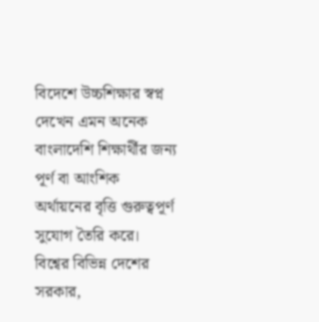বিদেশে উচ্চশিক্ষার স্বপ্ন দেখেন এমন অনেক বাংলাদেশি শিক্ষার্থীর জন্য পূর্ণ বা আংশিক অর্থায়নের বৃত্তি গুরুত্বপূর্ণ সুযোগ তৈরি করে। বিশ্বের বিভিন্ন দেশের সরকার,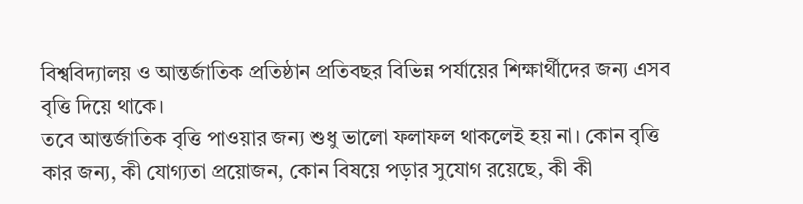বিশ্ববিদ্যালয় ও আন্তর্জাতিক প্রতিষ্ঠান প্রতিবছর বিভিন্ন পর্যায়ের শিক্ষার্থীদের জন্য এসব বৃত্তি দিয়ে থাকে।
তবে আন্তর্জাতিক বৃত্তি পাওয়ার জন্য শুধু ভালো ফলাফল থাকলেই হয় না। কোন বৃত্তি কার জন্য, কী যোগ্যতা প্রয়োজন, কোন বিষয়ে পড়ার সুযোগ রয়েছে, কী কী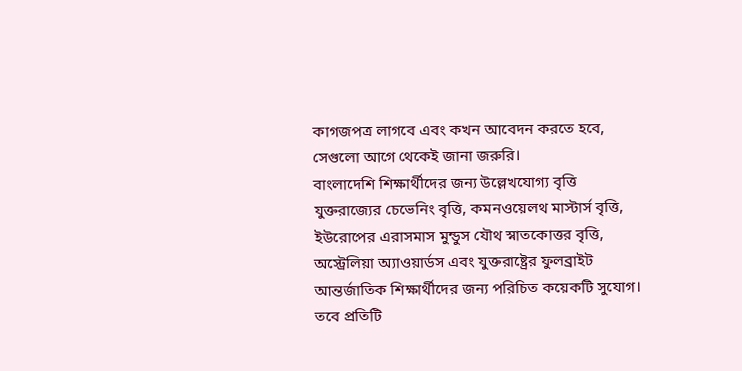কাগজপত্র লাগবে এবং কখন আবেদন করতে হবে, সেগুলো আগে থেকেই জানা জরুরি।
বাংলাদেশি শিক্ষার্থীদের জন্য উল্লেখযোগ্য বৃত্তি
যুক্তরাজ্যের চেভেনিং বৃত্তি, কমনওয়েলথ মাস্টার্স বৃত্তি, ইউরোপের এরাসমাস মুন্ডুস যৌথ স্নাতকোত্তর বৃত্তি, অস্ট্রেলিয়া অ্যাওয়ার্ডস এবং যুক্তরাষ্ট্রের ফুলব্রাইট আন্তর্জাতিক শিক্ষার্থীদের জন্য পরিচিত কয়েকটি সুযোগ।
তবে প্রতিটি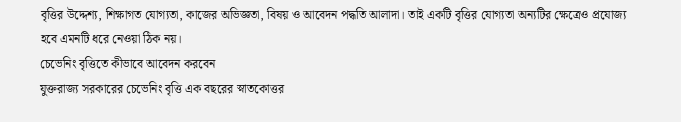বৃত্তির উদ্দেশ্য, শিক্ষাগত যোগ্যতা, কাজের অভিজ্ঞতা, বিষয় ও আবেদন পদ্ধতি আলাদা। তাই একটি বৃত্তির যোগ্যতা অন্যটির ক্ষেত্রেও প্রযোজ্য হবে এমনটি ধরে নেওয়া ঠিক নয়।
চেভেনিং বৃত্তিতে কীভাবে আবেদন করবেন
যুক্তরাজ্য সরকারের চেভেনিং বৃত্তি এক বছরের স্নাতকোত্তর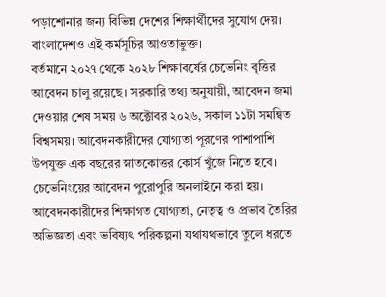পড়াশোনার জন্য বিভিন্ন দেশের শিক্ষার্থীদের সুযোগ দেয়। বাংলাদেশও এই কর্মসূচির আওতাভুক্ত।
বর্তমানে ২০২৭ থেকে ২০২৮ শিক্ষাবর্ষের চেভেনিং বৃত্তির আবেদন চালু রয়েছে। সরকারি তথ্য অনুযায়ী, আবেদন জমা দেওয়ার শেষ সময় ৬ অক্টোবর ২০২৬, সকাল ১১টা সমন্বিত বিশ্বসময়। আবেদনকারীদের যোগ্যতা পূরণের পাশাপাশি উপযুক্ত এক বছরের স্নাতকোত্তর কোর্স খুঁজে নিতে হবে।
চেভেনিংয়ের আবেদন পুরোপুরি অনলাইনে করা হয়। আবেদনকারীদের শিক্ষাগত যোগ্যতা, নেতৃত্ব ও প্রভাব তৈরির অভিজ্ঞতা এবং ভবিষ্যৎ পরিকল্পনা যথাযথভাবে তুলে ধরতে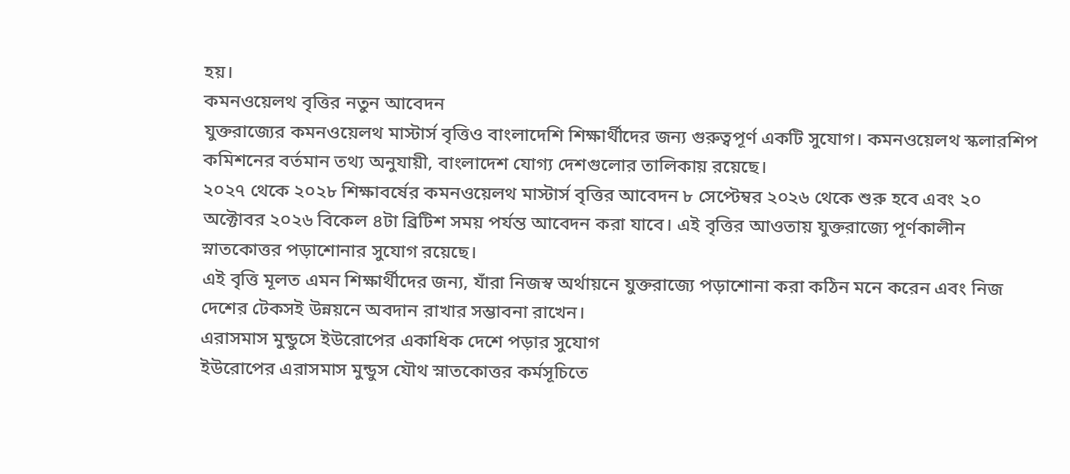হয়।
কমনওয়েলথ বৃত্তির নতুন আবেদন
যুক্তরাজ্যের কমনওয়েলথ মাস্টার্স বৃত্তিও বাংলাদেশি শিক্ষার্থীদের জন্য গুরুত্বপূর্ণ একটি সুযোগ। কমনওয়েলথ স্কলারশিপ কমিশনের বর্তমান তথ্য অনুযায়ী, বাংলাদেশ যোগ্য দেশগুলোর তালিকায় রয়েছে।
২০২৭ থেকে ২০২৮ শিক্ষাবর্ষের কমনওয়েলথ মাস্টার্স বৃত্তির আবেদন ৮ সেপ্টেম্বর ২০২৬ থেকে শুরু হবে এবং ২০ অক্টোবর ২০২৬ বিকেল ৪টা ব্রিটিশ সময় পর্যন্ত আবেদন করা যাবে। এই বৃত্তির আওতায় যুক্তরাজ্যে পূর্ণকালীন স্নাতকোত্তর পড়াশোনার সুযোগ রয়েছে।
এই বৃত্তি মূলত এমন শিক্ষার্থীদের জন্য, যাঁরা নিজস্ব অর্থায়নে যুক্তরাজ্যে পড়াশোনা করা কঠিন মনে করেন এবং নিজ দেশের টেকসই উন্নয়নে অবদান রাখার সম্ভাবনা রাখেন।
এরাসমাস মুন্ডুসে ইউরোপের একাধিক দেশে পড়ার সুযোগ
ইউরোপের এরাসমাস মুন্ডুস যৌথ স্নাতকোত্তর কর্মসূচিতে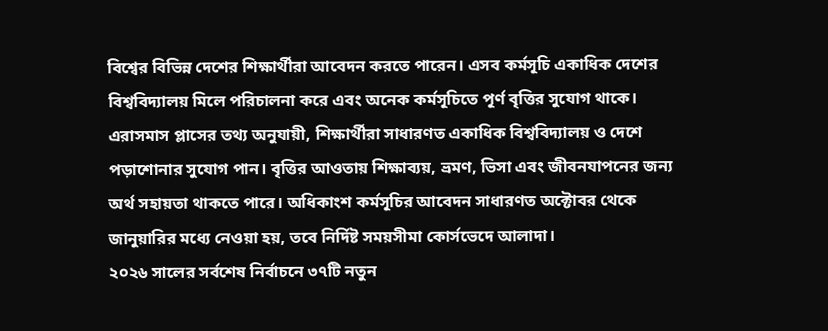বিশ্বের বিভিন্ন দেশের শিক্ষার্থীরা আবেদন করতে পারেন। এসব কর্মসূচি একাধিক দেশের বিশ্ববিদ্যালয় মিলে পরিচালনা করে এবং অনেক কর্মসূচিতে পূর্ণ বৃত্তির সুযোগ থাকে।
এরাসমাস প্লাসের তথ্য অনুযায়ী, শিক্ষার্থীরা সাধারণত একাধিক বিশ্ববিদ্যালয় ও দেশে পড়াশোনার সুযোগ পান। বৃত্তির আওতায় শিক্ষাব্যয়, ভ্রমণ, ভিসা এবং জীবনযাপনের জন্য অর্থ সহায়তা থাকতে পারে। অধিকাংশ কর্মসূচির আবেদন সাধারণত অক্টোবর থেকে জানুয়ারির মধ্যে নেওয়া হয়, তবে নির্দিষ্ট সময়সীমা কোর্সভেদে আলাদা।
২০২৬ সালের সর্বশেষ নির্বাচনে ৩৭টি নতুন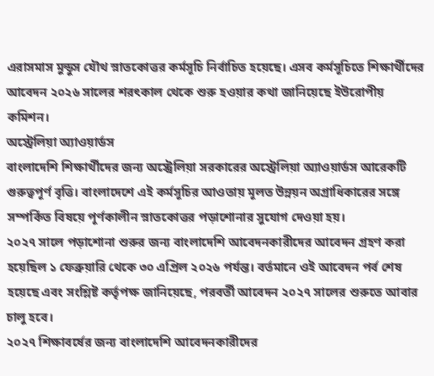এরাসমাস মুন্ডুস যৌথ স্নাতকোত্তর কর্মসূচি নির্বাচিত হয়েছে। এসব কর্মসূচিতে শিক্ষার্থীদের আবেদন ২০২৬ সালের শরৎকাল থেকে শুরু হওয়ার কথা জানিয়েছে ইউরোপীয় কমিশন।
অস্ট্রেলিয়া অ্যাওয়ার্ডস
বাংলাদেশি শিক্ষার্থীদের জন্য অস্ট্রেলিয়া সরকারের অস্ট্রেলিয়া অ্যাওয়ার্ডস আরেকটি গুরুত্বপূর্ণ বৃত্তি। বাংলাদেশে এই কর্মসূচির আওতায় মূলত উন্নয়ন অগ্রাধিকারের সঙ্গে সম্পর্কিত বিষয়ে পূর্ণকালীন স্নাতকোত্তর পড়াশোনার সুযোগ দেওয়া হয়।
২০২৭ সালে পড়াশোনা শুরুর জন্য বাংলাদেশি আবেদনকারীদের আবেদন গ্রহণ করা হয়েছিল ১ ফেব্রুয়ারি থেকে ৩০ এপ্রিল ২০২৬ পর্যন্ত। বর্তমানে ওই আবেদন পর্ব শেষ হয়েছে এবং সংশ্লিষ্ট কর্তৃপক্ষ জানিয়েছে, পরবর্তী আবেদন ২০২৭ সালের শুরুতে আবার চালু হবে।
২০২৭ শিক্ষাবর্ষের জন্য বাংলাদেশি আবেদনকারীদের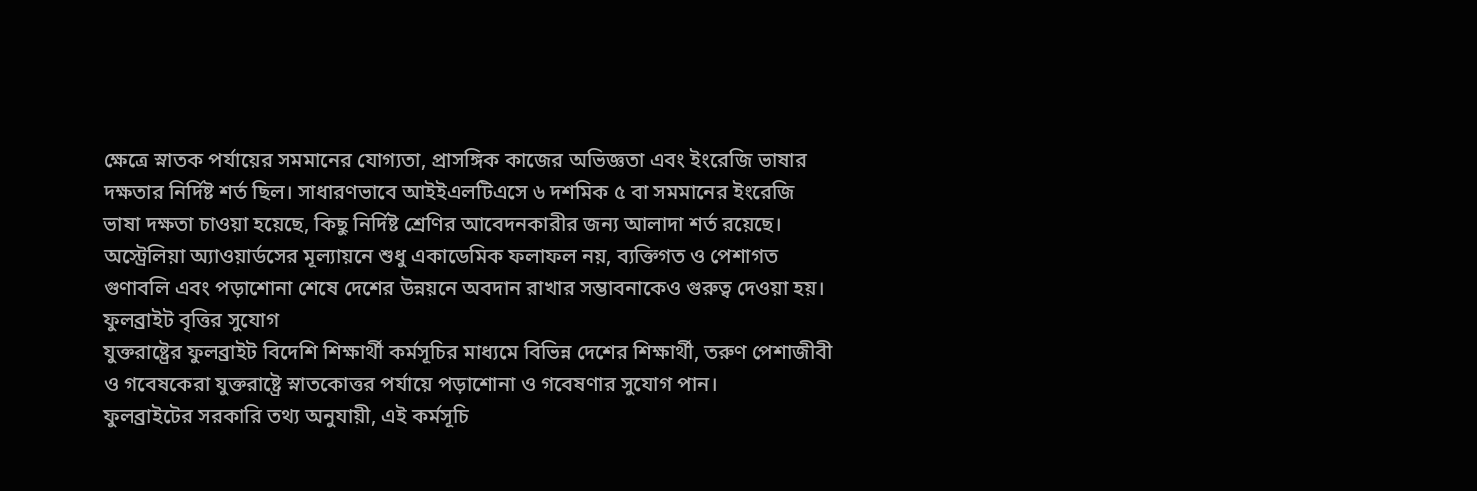ক্ষেত্রে স্নাতক পর্যায়ের সমমানের যোগ্যতা, প্রাসঙ্গিক কাজের অভিজ্ঞতা এবং ইংরেজি ভাষার দক্ষতার নির্দিষ্ট শর্ত ছিল। সাধারণভাবে আইইএলটিএসে ৬ দশমিক ৫ বা সমমানের ইংরেজি ভাষা দক্ষতা চাওয়া হয়েছে, কিছু নির্দিষ্ট শ্রেণির আবেদনকারীর জন্য আলাদা শর্ত রয়েছে।
অস্ট্রেলিয়া অ্যাওয়ার্ডসের মূল্যায়নে শুধু একাডেমিক ফলাফল নয়, ব্যক্তিগত ও পেশাগত গুণাবলি এবং পড়াশোনা শেষে দেশের উন্নয়নে অবদান রাখার সম্ভাবনাকেও গুরুত্ব দেওয়া হয়।
ফুলব্রাইট বৃত্তির সুযোগ
যুক্তরাষ্ট্রের ফুলব্রাইট বিদেশি শিক্ষার্থী কর্মসূচির মাধ্যমে বিভিন্ন দেশের শিক্ষার্থী, তরুণ পেশাজীবী ও গবেষকেরা যুক্তরাষ্ট্রে স্নাতকোত্তর পর্যায়ে পড়াশোনা ও গবেষণার সুযোগ পান।
ফুলব্রাইটের সরকারি তথ্য অনুযায়ী, এই কর্মসূচি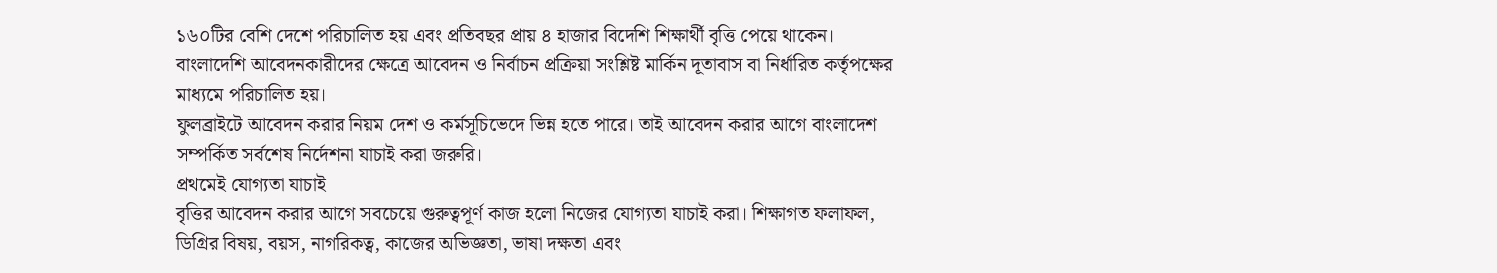১৬০টির বেশি দেশে পরিচালিত হয় এবং প্রতিবছর প্রায় ৪ হাজার বিদেশি শিক্ষার্থী বৃত্তি পেয়ে থাকেন। বাংলাদেশি আবেদনকারীদের ক্ষেত্রে আবেদন ও নির্বাচন প্রক্রিয়া সংশ্লিষ্ট মার্কিন দূতাবাস বা নির্ধারিত কর্তৃপক্ষের মাধ্যমে পরিচালিত হয়।
ফুলব্রাইটে আবেদন করার নিয়ম দেশ ও কর্মসূচিভেদে ভিন্ন হতে পারে। তাই আবেদন করার আগে বাংলাদেশ সম্পর্কিত সর্বশেষ নির্দেশনা যাচাই করা জরুরি।
প্রথমেই যোগ্যতা যাচাই
বৃত্তির আবেদন করার আগে সবচেয়ে গুরুত্বপূর্ণ কাজ হলো নিজের যোগ্যতা যাচাই করা। শিক্ষাগত ফলাফল, ডিগ্রির বিষয়, বয়স, নাগরিকত্ব, কাজের অভিজ্ঞতা, ভাষা দক্ষতা এবং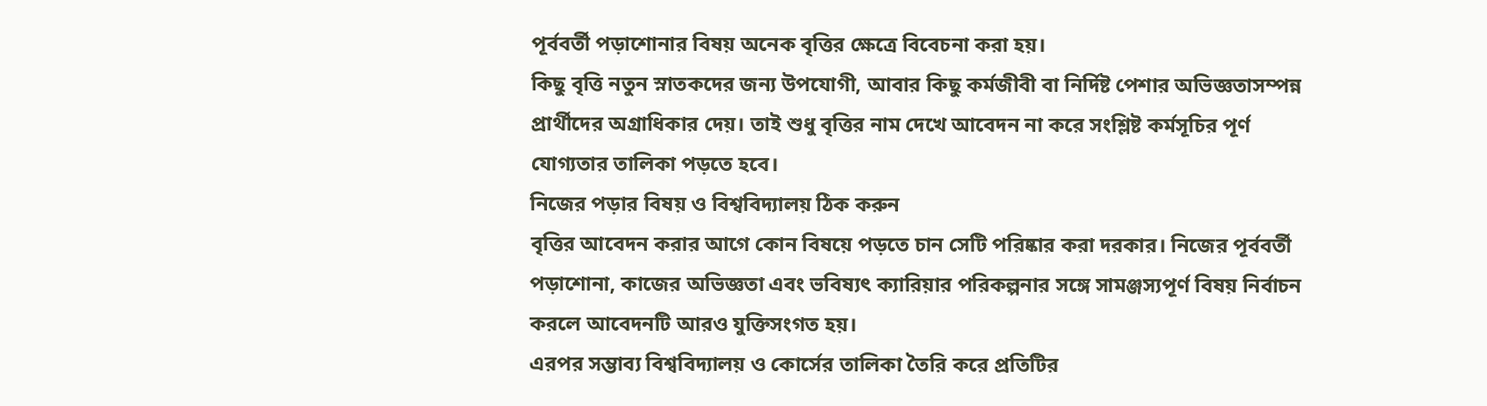পূর্ববর্তী পড়াশোনার বিষয় অনেক বৃত্তির ক্ষেত্রে বিবেচনা করা হয়।
কিছু বৃত্তি নতুন স্নাতকদের জন্য উপযোগী, আবার কিছু কর্মজীবী বা নির্দিষ্ট পেশার অভিজ্ঞতাসম্পন্ন প্রার্থীদের অগ্রাধিকার দেয়। তাই শুধু বৃত্তির নাম দেখে আবেদন না করে সংশ্লিষ্ট কর্মসূচির পূর্ণ যোগ্যতার তালিকা পড়তে হবে।
নিজের পড়ার বিষয় ও বিশ্ববিদ্যালয় ঠিক করুন
বৃত্তির আবেদন করার আগে কোন বিষয়ে পড়তে চান সেটি পরিষ্কার করা দরকার। নিজের পূর্ববর্তী পড়াশোনা, কাজের অভিজ্ঞতা এবং ভবিষ্যৎ ক্যারিয়ার পরিকল্পনার সঙ্গে সামঞ্জস্যপূর্ণ বিষয় নির্বাচন করলে আবেদনটি আরও যুক্তিসংগত হয়।
এরপর সম্ভাব্য বিশ্ববিদ্যালয় ও কোর্সের তালিকা তৈরি করে প্রতিটির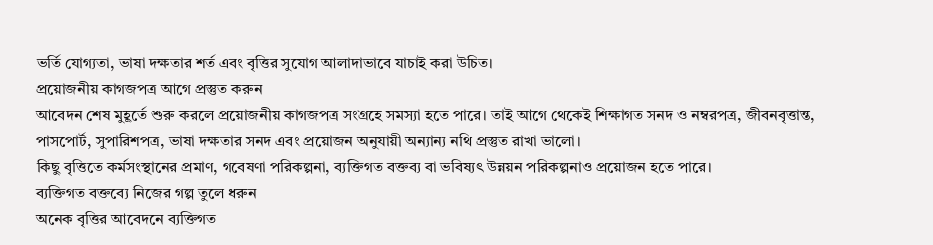ভর্তি যোগ্যতা, ভাষা দক্ষতার শর্ত এবং বৃত্তির সুযোগ আলাদাভাবে যাচাই করা উচিত।
প্রয়োজনীয় কাগজপত্র আগে প্রস্তুত করুন
আবেদন শেষ মুহূর্তে শুরু করলে প্রয়োজনীয় কাগজপত্র সংগ্রহে সমস্যা হতে পারে। তাই আগে থেকেই শিক্ষাগত সনদ ও নম্বরপত্র, জীবনবৃত্তান্ত, পাসপোর্ট, সুপারিশপত্র, ভাষা দক্ষতার সনদ এবং প্রয়োজন অনুযায়ী অন্যান্য নথি প্রস্তুত রাখা ভালো।
কিছু বৃত্তিতে কর্মসংস্থানের প্রমাণ, গবেষণা পরিকল্পনা, ব্যক্তিগত বক্তব্য বা ভবিষ্যৎ উন্নয়ন পরিকল্পনাও প্রয়োজন হতে পারে।
ব্যক্তিগত বক্তব্যে নিজের গল্প তুলে ধরুন
অনেক বৃত্তির আবেদনে ব্যক্তিগত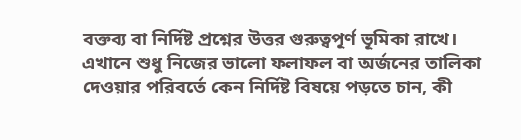বক্তব্য বা নির্দিষ্ট প্রশ্নের উত্তর গুরুত্বপূর্ণ ভূমিকা রাখে। এখানে শুধু নিজের ভালো ফলাফল বা অর্জনের তালিকা দেওয়ার পরিবর্তে কেন নির্দিষ্ট বিষয়ে পড়তে চান, কী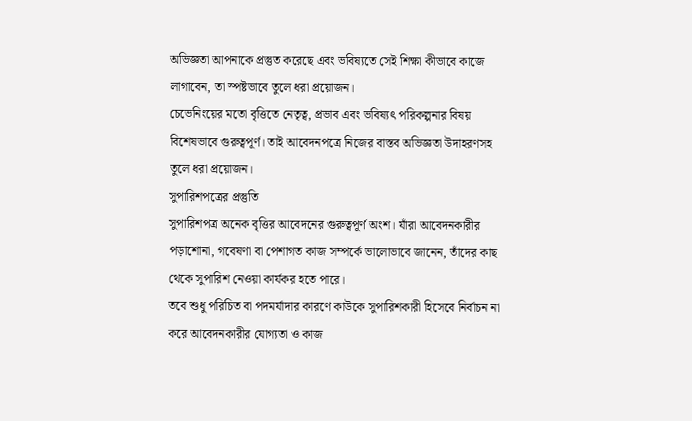অভিজ্ঞতা আপনাকে প্রস্তুত করেছে এবং ভবিষ্যতে সেই শিক্ষা কীভাবে কাজে লাগাবেন, তা স্পষ্টভাবে তুলে ধরা প্রয়োজন।
চেভেনিংয়ের মতো বৃত্তিতে নেতৃত্ব, প্রভাব এবং ভবিষ্যৎ পরিকল্পনার বিষয় বিশেষভাবে গুরুত্বপূর্ণ। তাই আবেদনপত্রে নিজের বাস্তব অভিজ্ঞতা উদাহরণসহ তুলে ধরা প্রয়োজন।
সুপারিশপত্রের প্রস্তুতি
সুপারিশপত্র অনেক বৃত্তির আবেদনের গুরুত্বপূর্ণ অংশ। যাঁরা আবেদনকারীর পড়াশোনা, গবেষণা বা পেশাগত কাজ সম্পর্কে ভালোভাবে জানেন, তাঁদের কাছ থেকে সুপারিশ নেওয়া কার্যকর হতে পারে।
তবে শুধু পরিচিত বা পদমর্যাদার কারণে কাউকে সুপারিশকারী হিসেবে নির্বাচন না করে আবেদনকারীর যোগ্যতা ও কাজ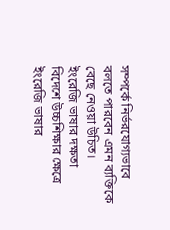সম্পর্কে নির্ভরযোগ্যভাবে বলতে পারবেন এমন ব্যক্তিকে বেছে নেওয়া উচিত।
ইংরেজি ভাষার দক্ষতা
বিদেশে উচ্চশিক্ষার ক্ষেত্রে ইংরেজি ভাষার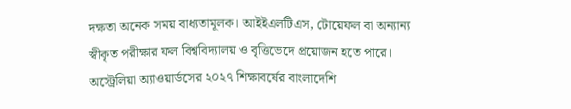দক্ষতা অনেক সময় বাধ্যতামূলক। আইইএলটিএস, টোয়েফল বা অন্যান্য স্বীকৃত পরীক্ষার ফল বিশ্ববিদ্যালয় ও বৃত্তিভেদে প্রয়োজন হতে পারে।
অস্ট্রেলিয়া অ্যাওয়ার্ডসের ২০২৭ শিক্ষাবর্ষের বাংলাদেশি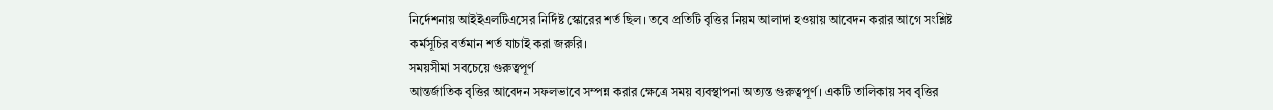নির্দেশনায় আইইএলটিএসের নির্দিষ্ট স্কোরের শর্ত ছিল। তবে প্রতিটি বৃত্তির নিয়ম আলাদা হওয়ায় আবেদন করার আগে সংশ্লিষ্ট কর্মসূচির বর্তমান শর্ত যাচাই করা জরুরি।
সময়সীমা সবচেয়ে গুরুত্বপূর্ণ
আন্তর্জাতিক বৃত্তির আবেদন সফলভাবে সম্পন্ন করার ক্ষেত্রে সময় ব্যবস্থাপনা অত্যন্ত গুরুত্বপূর্ণ। একটি তালিকায় সব বৃত্তির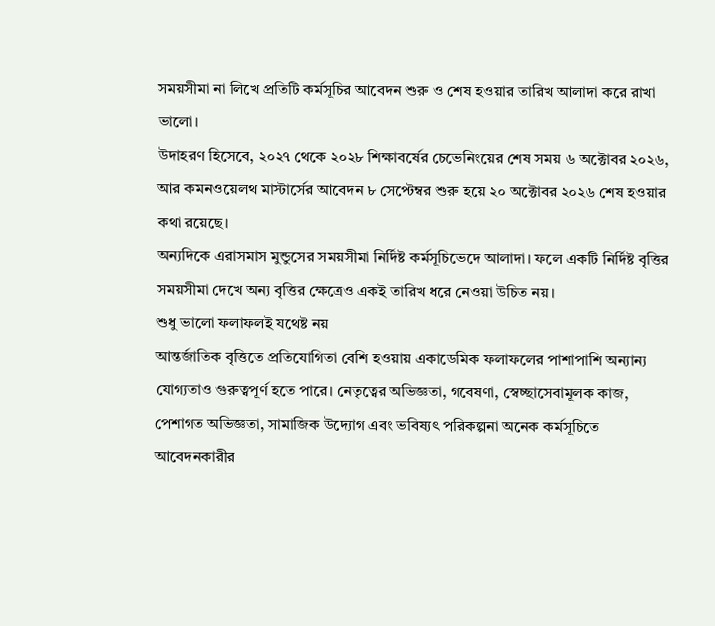সময়সীমা না লিখে প্রতিটি কর্মসূচির আবেদন শুরু ও শেষ হওয়ার তারিখ আলাদা করে রাখা ভালো।
উদাহরণ হিসেবে, ২০২৭ থেকে ২০২৮ শিক্ষাবর্ষের চেভেনিংয়ের শেষ সময় ৬ অক্টোবর ২০২৬, আর কমনওয়েলথ মাস্টার্সের আবেদন ৮ সেপ্টেম্বর শুরু হয়ে ২০ অক্টোবর ২০২৬ শেষ হওয়ার কথা রয়েছে।
অন্যদিকে এরাসমাস মুন্ডুসের সময়সীমা নির্দিষ্ট কর্মসূচিভেদে আলাদা। ফলে একটি নির্দিষ্ট বৃত্তির সময়সীমা দেখে অন্য বৃত্তির ক্ষেত্রেও একই তারিখ ধরে নেওয়া উচিত নয়।
শুধু ভালো ফলাফলই যথেষ্ট নয়
আন্তর্জাতিক বৃত্তিতে প্রতিযোগিতা বেশি হওয়ায় একাডেমিক ফলাফলের পাশাপাশি অন্যান্য যোগ্যতাও গুরুত্বপূর্ণ হতে পারে। নেতৃত্বের অভিজ্ঞতা, গবেষণা, স্বেচ্ছাসেবামূলক কাজ, পেশাগত অভিজ্ঞতা, সামাজিক উদ্যোগ এবং ভবিষ্যৎ পরিকল্পনা অনেক কর্মসূচিতে আবেদনকারীর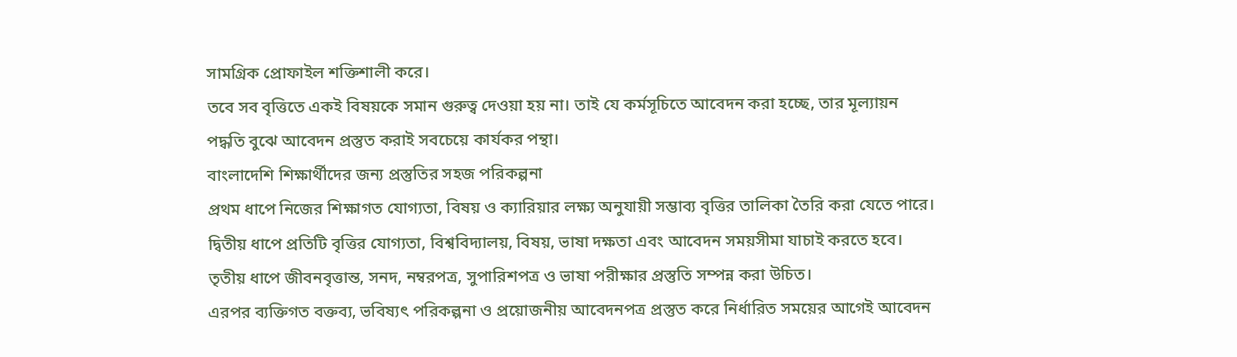সামগ্রিক প্রোফাইল শক্তিশালী করে।
তবে সব বৃত্তিতে একই বিষয়কে সমান গুরুত্ব দেওয়া হয় না। তাই যে কর্মসূচিতে আবেদন করা হচ্ছে, তার মূল্যায়ন পদ্ধতি বুঝে আবেদন প্রস্তুত করাই সবচেয়ে কার্যকর পন্থা।
বাংলাদেশি শিক্ষার্থীদের জন্য প্রস্তুতির সহজ পরিকল্পনা
প্রথম ধাপে নিজের শিক্ষাগত যোগ্যতা, বিষয় ও ক্যারিয়ার লক্ষ্য অনুযায়ী সম্ভাব্য বৃত্তির তালিকা তৈরি করা যেতে পারে।
দ্বিতীয় ধাপে প্রতিটি বৃত্তির যোগ্যতা, বিশ্ববিদ্যালয়, বিষয়, ভাষা দক্ষতা এবং আবেদন সময়সীমা যাচাই করতে হবে।
তৃতীয় ধাপে জীবনবৃত্তান্ত, সনদ, নম্বরপত্র, সুপারিশপত্র ও ভাষা পরীক্ষার প্রস্তুতি সম্পন্ন করা উচিত।
এরপর ব্যক্তিগত বক্তব্য, ভবিষ্যৎ পরিকল্পনা ও প্রয়োজনীয় আবেদনপত্র প্রস্তুত করে নির্ধারিত সময়ের আগেই আবেদন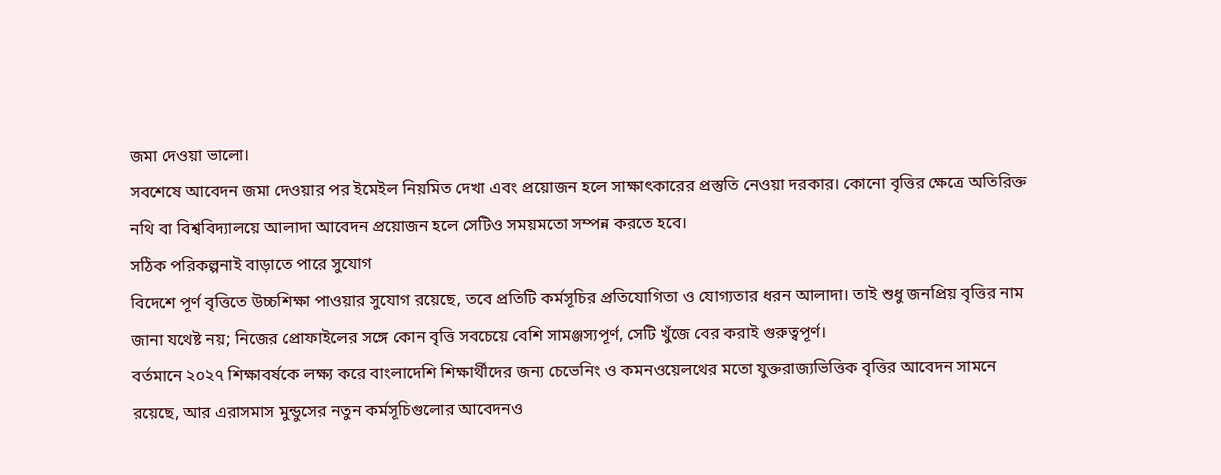জমা দেওয়া ভালো।
সবশেষে আবেদন জমা দেওয়ার পর ইমেইল নিয়মিত দেখা এবং প্রয়োজন হলে সাক্ষাৎকারের প্রস্তুতি নেওয়া দরকার। কোনো বৃত্তির ক্ষেত্রে অতিরিক্ত নথি বা বিশ্ববিদ্যালয়ে আলাদা আবেদন প্রয়োজন হলে সেটিও সময়মতো সম্পন্ন করতে হবে।
সঠিক পরিকল্পনাই বাড়াতে পারে সুযোগ
বিদেশে পূর্ণ বৃত্তিতে উচ্চশিক্ষা পাওয়ার সুযোগ রয়েছে, তবে প্রতিটি কর্মসূচির প্রতিযোগিতা ও যোগ্যতার ধরন আলাদা। তাই শুধু জনপ্রিয় বৃত্তির নাম জানা যথেষ্ট নয়; নিজের প্রোফাইলের সঙ্গে কোন বৃত্তি সবচেয়ে বেশি সামঞ্জস্যপূর্ণ, সেটি খুঁজে বের করাই গুরুত্বপূর্ণ।
বর্তমানে ২০২৭ শিক্ষাবর্ষকে লক্ষ্য করে বাংলাদেশি শিক্ষার্থীদের জন্য চেভেনিং ও কমনওয়েলথের মতো যুক্তরাজ্যভিত্তিক বৃত্তির আবেদন সামনে রয়েছে, আর এরাসমাস মুন্ডুসের নতুন কর্মসূচিগুলোর আবেদনও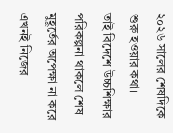২০২৬ সালের শেষদিকে শুরু হওয়ার কথা।
তাই বিদেশে উচ্চশিক্ষার পরিকল্পনা থাকলে শেষ মুহূর্তের অপেক্ষা না করে এখনই নিজের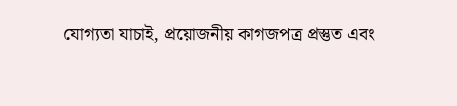যোগ্যতা যাচাই, প্রয়োজনীয় কাগজপত্র প্রস্তুত এবং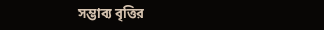সম্ভাব্য বৃত্তির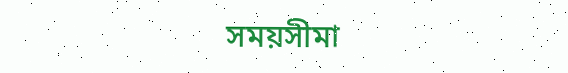সময়সীমা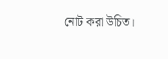নোট করা উচিত।